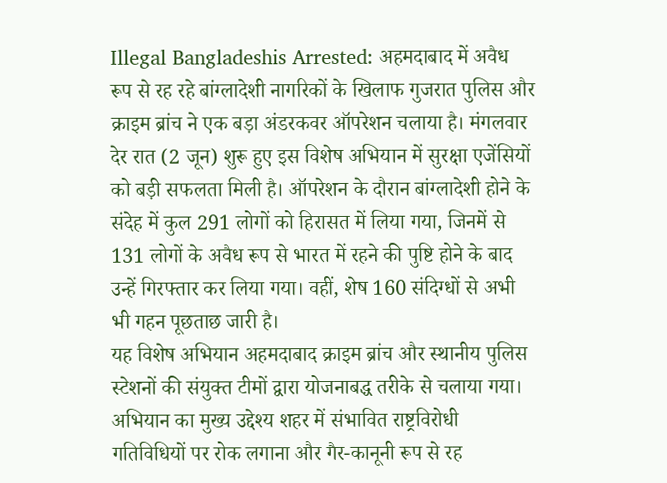Illegal Bangladeshis Arrested: अहमदाबाद में अवैध रूप से रह रहे बांग्लादेशी नागरिकों के खिलाफ गुजरात पुलिस और क्राइम ब्रांच ने एक बड़ा अंडरकवर ऑपरेशन चलाया है। मंगलवार देर रात (2 जून) शुरू हुए इस विशेष अभियान में सुरक्षा एजेंसियों को बड़ी सफलता मिली है। ऑपरेशन के दौरान बांग्लादेशी होने के संदेह में कुल 291 लोगों को हिरासत में लिया गया, जिनमें से 131 लोगों के अवैध रूप से भारत में रहने की पुष्टि होने के बाद उन्हें गिरफ्तार कर लिया गया। वहीं, शेष 160 संदिग्धों से अभी भी गहन पूछताछ जारी है।
यह विशेष अभियान अहमदाबाद क्राइम ब्रांच और स्थानीय पुलिस स्टेशनों की संयुक्त टीमों द्वारा योजनाबद्ध तरीके से चलाया गया। अभियान का मुख्य उद्देश्य शहर में संभावित राष्ट्रविरोधी गतिविधियों पर रोक लगाना और गैर-कानूनी रूप से रह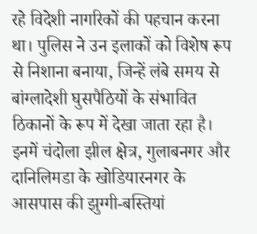रहे विदेशी नागरिकों की पहचान करना था। पुलिस ने उन इलाकों को विशेष रूप से निशाना बनाया, जिन्हें लंबे समय से बांग्लादेशी घुसपैठियों के संभावित ठिकानों के रूप में देखा जाता रहा है। इनमें चंदोला झील क्षेत्र, गुलाबनगर और दानिलिमडा के खोडियारनगर के आसपास की झुग्गी-बस्तियां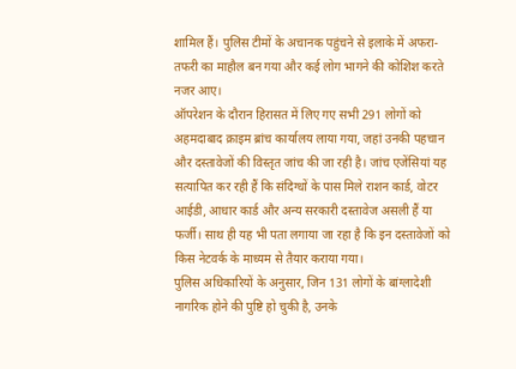शामिल हैं। पुलिस टीमों के अचानक पहुंचने से इलाके में अफरा-तफरी का माहौल बन गया और कई लोग भागने की कोशिश करते नजर आए।
ऑपरेशन के दौरान हिरासत में लिए गए सभी 291 लोगों को अहमदाबाद क्राइम ब्रांच कार्यालय लाया गया, जहां उनकी पहचान और दस्तावेजों की विस्तृत जांच की जा रही है। जांच एजेंसियां यह सत्यापित कर रही हैं कि संदिग्धों के पास मिले राशन कार्ड, वोटर आईडी, आधार कार्ड और अन्य सरकारी दस्तावेज असली हैं या फर्जी। साथ ही यह भी पता लगाया जा रहा है कि इन दस्तावेजों को किस नेटवर्क के माध्यम से तैयार कराया गया।
पुलिस अधिकारियों के अनुसार, जिन 131 लोगों के बांग्लादेशी नागरिक होने की पुष्टि हो चुकी है, उनके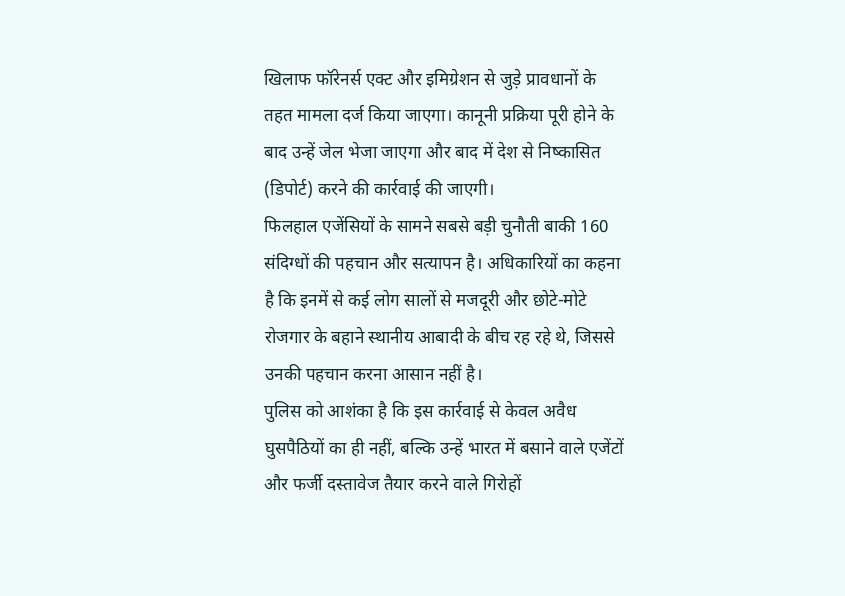खिलाफ फॉरेनर्स एक्ट और इमिग्रेशन से जुड़े प्रावधानों के तहत मामला दर्ज किया जाएगा। कानूनी प्रक्रिया पूरी होने के बाद उन्हें जेल भेजा जाएगा और बाद में देश से निष्कासित (डिपोर्ट) करने की कार्रवाई की जाएगी।
फिलहाल एजेंसियों के सामने सबसे बड़ी चुनौती बाकी 160 संदिग्धों की पहचान और सत्यापन है। अधिकारियों का कहना है कि इनमें से कई लोग सालों से मजदूरी और छोटे-मोटे रोजगार के बहाने स्थानीय आबादी के बीच रह रहे थे, जिससे उनकी पहचान करना आसान नहीं है।
पुलिस को आशंका है कि इस कार्रवाई से केवल अवैध घुसपैठियों का ही नहीं, बल्कि उन्हें भारत में बसाने वाले एजेंटों और फर्जी दस्तावेज तैयार करने वाले गिरोहों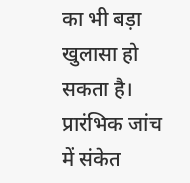का भी बड़ा खुलासा हो सकता है। प्रारंभिक जांच में संकेत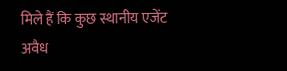मिले हैं कि कुछ स्थानीय एजेंट अवैध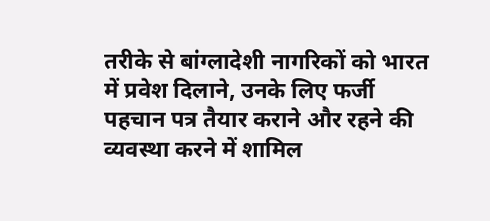तरीके से बांग्लादेशी नागरिकों को भारत में प्रवेश दिलाने, उनके लिए फर्जी पहचान पत्र तैयार कराने और रहने की व्यवस्था करने में शामिल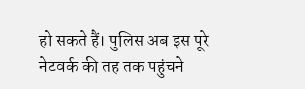हो सकते हैं। पुलिस अब इस पूरे नेटवर्क की तह तक पहुंचने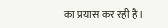का प्रयास कर रही है।